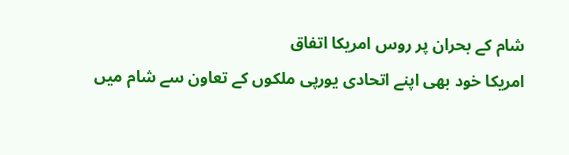شام کے بحران پر روس امریکا اتفاق
امریکا خود بھی اپنے اتحادی یورپی ملکوں کے تعاون سے شام میں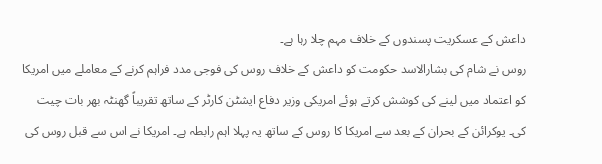داعش کے عسکریت پسندوں کے خلاف مہم چلا رہا ہے۔
روس نے شام کی بشارالاسد حکومت کو داعش کے خلاف روس کی فوجی مدد فراہم کرنے کے معاملے میں امریکا کو اعتماد میں لینے کی کوشش کرتے ہوئے امریکی وزیر دفاع ایشٹن کارٹر کے ساتھ تقریباً گھنٹہ بھر بات چیت کی۔ یوکرائن کے بحران کے بعد سے امریکا کا روس کے ساتھ یہ پہلا اہم رابطہ ہے۔ امریکا نے اس سے قبل روس کی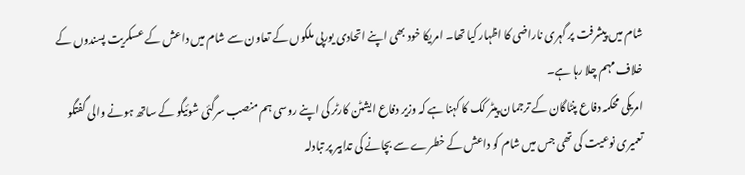شام میں پیشرفت پر گہری ناراضی کا اظہار کیا تھا۔ امریکا خود بھی اپنے اتحادی یورپی ملکوں کے تعاون سے شام میں داعش کے عسکریت پسندوں کے خلاف مہم چلا رہا ہے۔
امریکی محکمہ دفاع پنٹاگان کے ترجمان پیٹر کک کا کہنا ہے کہ وزیر دفاع ایشٹن کارٹر کی اپنے روسی ہم منصب سرگئی شوئیگو کے ساتھ ہونے والی گفتگو تعمیری نوعیت کی تھی جس میں شام کو داعش کے خطرے سے بچانے کی تدابیر پر تبادلہ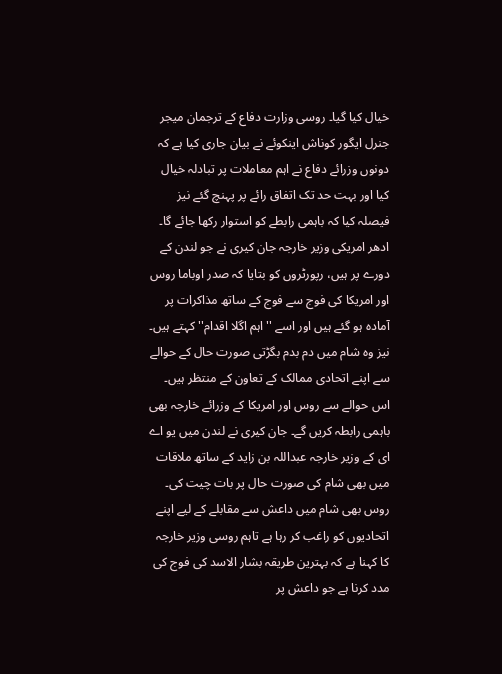خیال کیا گیا۔ روسی وزارت دفاع کے ترجمان میجر جنرل ایگور کوناش اینکوئے نے بیان جاری کیا ہے کہ دونوں وزرائے دفاع نے اہم معاملات پر تبادلہ خیال کیا اور بہت حد تک اتفاق رائے پر پہنچ گئے نیز فیصلہ کیا کہ باہمی رابطے کو استوار رکھا جائے گا۔
ادھر امریکی وزیر خارجہ جان کیری نے جو لندن کے دورے پر ہیں، رپورٹروں کو بتایا کہ صدر اوباما روس اور امریکا کی فوج سے فوج کے ساتھ مذاکرات پر آمادہ ہو گئے ہیں اور اسے ''اہم اگلا اقدام'' کہتے ہیں۔ نیز وہ شام میں دم بدم بگڑتی صورت حال کے حوالے سے اپنے اتحادی ممالک کے تعاون کے منتظر ہیں۔ اس حوالے سے روس اور امریکا کے وزرائے خارجہ بھی باہمی رابطہ کریں گے۔ جان کیری نے لندن میں یو اے ای کے وزیر خارجہ عبداللہ بن زاید کے ساتھ ملاقات میں بھی شام کی صورت حال پر بات چیت کی۔ روس بھی شام میں داعش سے مقابلے کے لیے اپنے اتحادیوں کو راغب کر رہا ہے تاہم روسی وزیر خارجہ کا کہنا ہے کہ بہترین طریقہ بشار الاسد کی فوج کی مدد کرنا ہے جو داعش پر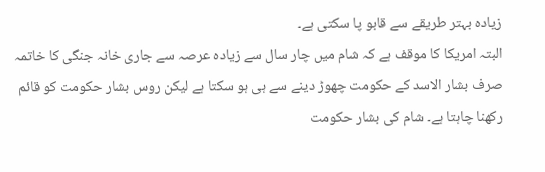زیادہ بہتر طریقے سے قابو پا سکتی ہے۔
البتہ امریکا کا موقف ہے کہ شام میں چار سال سے زیادہ عرصہ سے جاری خانہ جنگی کا خاتمہ صرف بشار الاسد کے حکومت چھوڑ دینے سے ہی ہو سکتا ہے لیکن روس بشار حکومت کو قائم رکھنا چاہتا ہے۔ شام کی بشار حکومت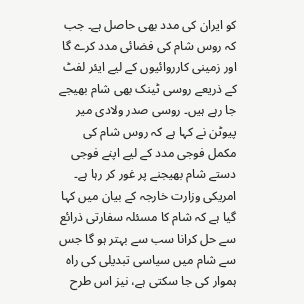کو ایران کی مدد بھی حاصل ہے۔ جب کہ روس شام کی فضائی مدد کرے گا اور زمینی کارروائیوں کے لیے ایئر لفٹ کے ذریعے روسی ٹینک بھی شام بھیجے جا رہے ہیں۔ روسی صدر ولادی میر پیوٹن نے کہا ہے کہ روس شام کی مکمل فوجی مدد کے لیے اپنے فوجی دستے شام بھیجنے پر غور کر رہا ہے۔ امریکی وزارت خارجہ کے بیان میں کہا گیا ہے کہ شام کا مسئلہ سفارتی ذرائع سے حل کرانا سب سے بہتر ہو گا جس سے شام میں سیاسی تبدیلی کی راہ ہموار کی جا سکتی ہے، نیز اس طرح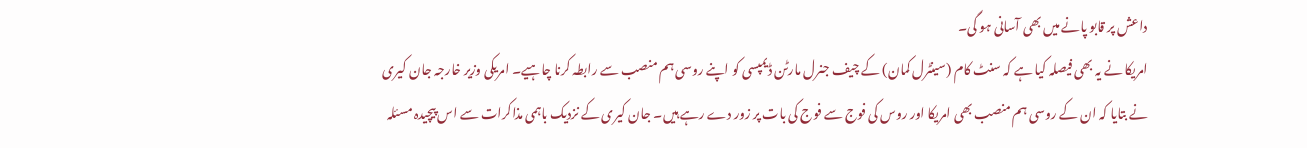داعش پر قابو پانے میں بھی آسانی ہو گی۔
امریکا نے یہ بھی فیصلہ کیا ہے کہ سنٹ کام (سینٹرل کمان) کے چیف جنرل مارٹن ڈیمپسی کو اپنے روسی ہم منصب سے رابطہ کرنا چاہیے۔ امریکی وزیر خارجہ جان کیری نے بتایا کہ ان کے روسی ہم منصب بھی امریکا اور روس کی فوج سے فوج کی بات پر زور دے رہے ہیں۔ جان کیری کے نزدیک باہمی مذاکرات سے اس پیچیدہ مسئلہ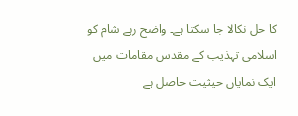کا حل نکالا جا سکتا ہے۔ واضح رہے شام کو اسلامی تہذیب کے مقدس مقامات میں ایک نمایاں حیثیت حاصل ہے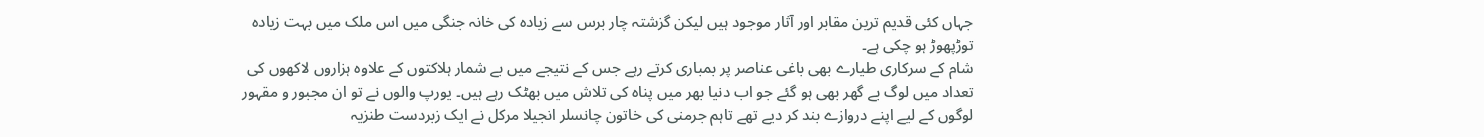جہاں کئی قدیم ترین مقابر اور آثار موجود ہیں لیکن گزشتہ چار برس سے زیادہ کی خانہ جنگی میں اس ملک میں بہت زیادہ توڑپھوڑ ہو چکی ہے۔
شام کے سرکاری طیارے بھی باغی عناصر پر بمباری کرتے رہے جس کے نتیجے میں بے شمار ہلاکتوں کے علاوہ ہزاروں لاکھوں کی تعداد میں لوگ بے گھر بھی ہو گئے جو اب دنیا بھر میں پناہ کی تلاش میں بھٹک رہے ہیں۔ یورپ والوں نے تو ان مجبور و مقہور لوگوں کے لیے اپنے دروازے بند کر دیے تھے تاہم جرمنی کی خاتون چانسلر انجیلا مرکل نے ایک زبردست طنزیہ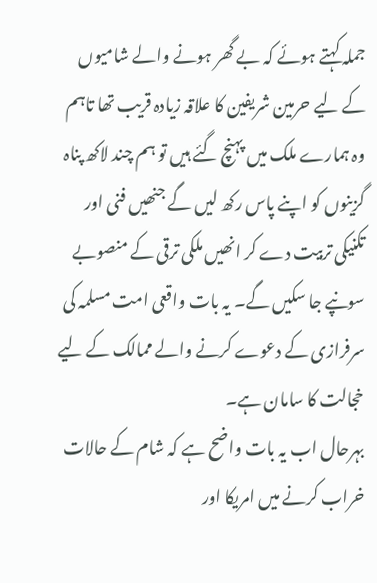جملہ کہتے ہوئے کہ بے گھر ہونے والے شامیوں کے لیے حرمین شریفین کا علاقہ زیادہ قریب تھا تاہم وہ ہمارے ملک میں پہنچ گئے ہیں تو ہم چند لاکھ پناہ گزینوں کو اپنے پاس رکھ لیں گے جنھیں فنی اور تکنیکی تربیت دے کر انھیں ملکی ترقی کے منصوبے سونپے جا سکیں گے۔ یہ بات واقعی امت مسلمہ کی سرفرازی کے دعوے کرنے والے ممالک کے لیے خجالت کا سامان ہے۔
بہرحال اب یہ بات واضح ہے کہ شام کے حالات خراب کرنے میں امریکا اور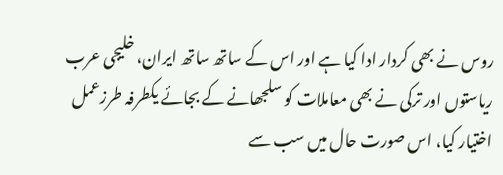روس نے بھی کردار ادا کیا ہے اور اس کے ساتھ ساتھ ایران، خلیجی عرب ریاستوں اور ترکی نے بھی معاملات کو سلجھانے کے بجائے یکطرفہ طرزعمل اختیار کیا، اس صورت حال میں سب سے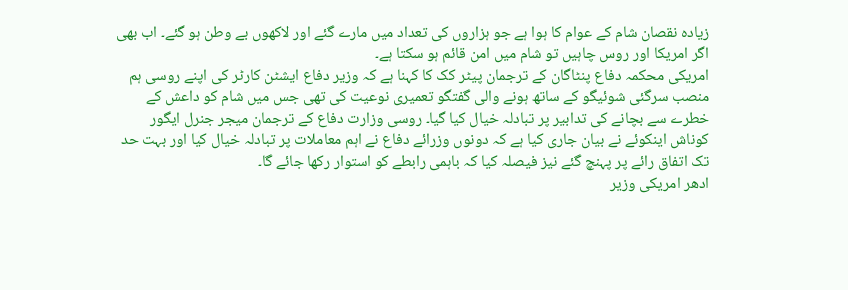زیادہ نقصان شام کے عوام کا ہوا ہے جو ہزاروں کی تعداد میں مارے گئے اور لاکھوں بے وطن ہو گئے۔ اب بھی اگر امریکا اور روس چاہیں تو شام میں امن قائم ہو سکتا ہے۔
امریکی محکمہ دفاع پنٹاگان کے ترجمان پیٹر کک کا کہنا ہے کہ وزیر دفاع ایشٹن کارٹر کی اپنے روسی ہم منصب سرگئی شوئیگو کے ساتھ ہونے والی گفتگو تعمیری نوعیت کی تھی جس میں شام کو داعش کے خطرے سے بچانے کی تدابیر پر تبادلہ خیال کیا گیا۔ روسی وزارت دفاع کے ترجمان میجر جنرل ایگور کوناش اینکوئے نے بیان جاری کیا ہے کہ دونوں وزرائے دفاع نے اہم معاملات پر تبادلہ خیال کیا اور بہت حد تک اتفاق رائے پر پہنچ گئے نیز فیصلہ کیا کہ باہمی رابطے کو استوار رکھا جائے گا۔
ادھر امریکی وزیر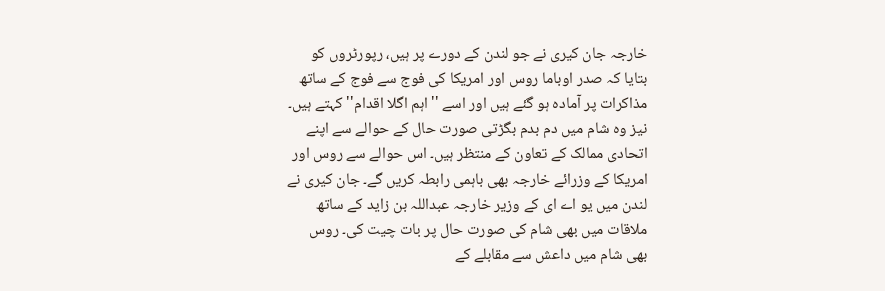خارجہ جان کیری نے جو لندن کے دورے پر ہیں، رپورٹروں کو بتایا کہ صدر اوباما روس اور امریکا کی فوج سے فوج کے ساتھ مذاکرات پر آمادہ ہو گئے ہیں اور اسے ''اہم اگلا اقدام'' کہتے ہیں۔ نیز وہ شام میں دم بدم بگڑتی صورت حال کے حوالے سے اپنے اتحادی ممالک کے تعاون کے منتظر ہیں۔ اس حوالے سے روس اور امریکا کے وزرائے خارجہ بھی باہمی رابطہ کریں گے۔ جان کیری نے لندن میں یو اے ای کے وزیر خارجہ عبداللہ بن زاید کے ساتھ ملاقات میں بھی شام کی صورت حال پر بات چیت کی۔ روس بھی شام میں داعش سے مقابلے کے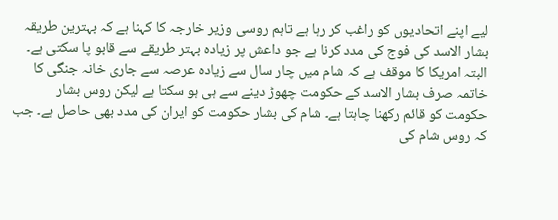لیے اپنے اتحادیوں کو راغب کر رہا ہے تاہم روسی وزیر خارجہ کا کہنا ہے کہ بہترین طریقہ بشار الاسد کی فوج کی مدد کرنا ہے جو داعش پر زیادہ بہتر طریقے سے قابو پا سکتی ہے۔
البتہ امریکا کا موقف ہے کہ شام میں چار سال سے زیادہ عرصہ سے جاری خانہ جنگی کا خاتمہ صرف بشار الاسد کے حکومت چھوڑ دینے سے ہی ہو سکتا ہے لیکن روس بشار حکومت کو قائم رکھنا چاہتا ہے۔ شام کی بشار حکومت کو ایران کی مدد بھی حاصل ہے۔ جب کہ روس شام کی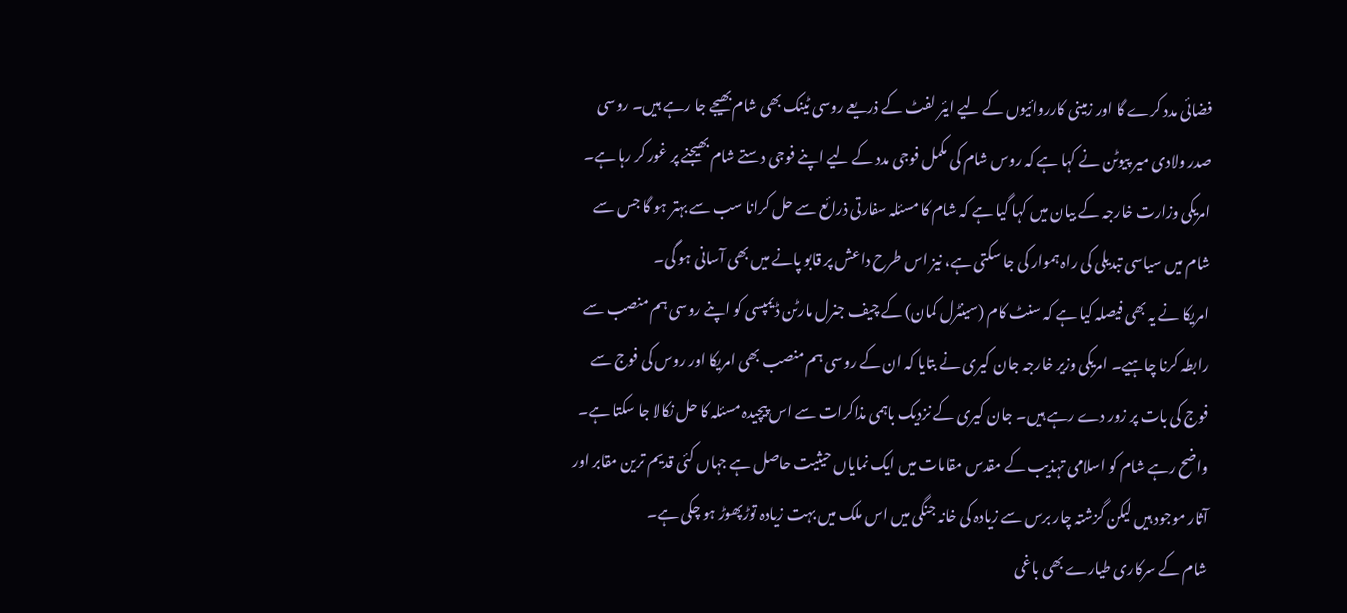فضائی مدد کرے گا اور زمینی کارروائیوں کے لیے ایئر لفٹ کے ذریعے روسی ٹینک بھی شام بھیجے جا رہے ہیں۔ روسی صدر ولادی میر پیوٹن نے کہا ہے کہ روس شام کی مکمل فوجی مدد کے لیے اپنے فوجی دستے شام بھیجنے پر غور کر رہا ہے۔ امریکی وزارت خارجہ کے بیان میں کہا گیا ہے کہ شام کا مسئلہ سفارتی ذرائع سے حل کرانا سب سے بہتر ہو گا جس سے شام میں سیاسی تبدیلی کی راہ ہموار کی جا سکتی ہے، نیز اس طرح داعش پر قابو پانے میں بھی آسانی ہو گی۔
امریکا نے یہ بھی فیصلہ کیا ہے کہ سنٹ کام (سینٹرل کمان) کے چیف جنرل مارٹن ڈیمپسی کو اپنے روسی ہم منصب سے رابطہ کرنا چاہیے۔ امریکی وزیر خارجہ جان کیری نے بتایا کہ ان کے روسی ہم منصب بھی امریکا اور روس کی فوج سے فوج کی بات پر زور دے رہے ہیں۔ جان کیری کے نزدیک باہمی مذاکرات سے اس پیچیدہ مسئلہ کا حل نکالا جا سکتا ہے۔ واضح رہے شام کو اسلامی تہذیب کے مقدس مقامات میں ایک نمایاں حیثیت حاصل ہے جہاں کئی قدیم ترین مقابر اور آثار موجود ہیں لیکن گزشتہ چار برس سے زیادہ کی خانہ جنگی میں اس ملک میں بہت زیادہ توڑپھوڑ ہو چکی ہے۔
شام کے سرکاری طیارے بھی باغی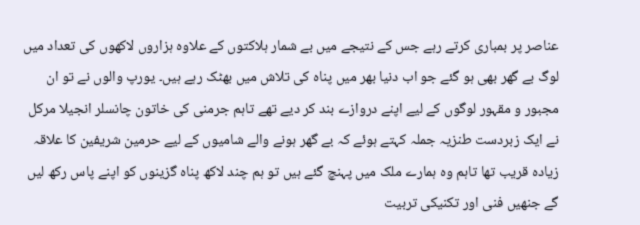عناصر پر بمباری کرتے رہے جس کے نتیجے میں بے شمار ہلاکتوں کے علاوہ ہزاروں لاکھوں کی تعداد میں لوگ بے گھر بھی ہو گئے جو اب دنیا بھر میں پناہ کی تلاش میں بھٹک رہے ہیں۔ یورپ والوں نے تو ان مجبور و مقہور لوگوں کے لیے اپنے دروازے بند کر دیے تھے تاہم جرمنی کی خاتون چانسلر انجیلا مرکل نے ایک زبردست طنزیہ جملہ کہتے ہوئے کہ بے گھر ہونے والے شامیوں کے لیے حرمین شریفین کا علاقہ زیادہ قریب تھا تاہم وہ ہمارے ملک میں پہنچ گئے ہیں تو ہم چند لاکھ پناہ گزینوں کو اپنے پاس رکھ لیں گے جنھیں فنی اور تکنیکی تربیت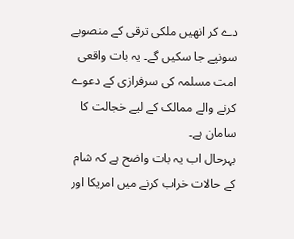دے کر انھیں ملکی ترقی کے منصوبے سونپے جا سکیں گے۔ یہ بات واقعی امت مسلمہ کی سرفرازی کے دعوے کرنے والے ممالک کے لیے خجالت کا سامان ہے۔
بہرحال اب یہ بات واضح ہے کہ شام کے حالات خراب کرنے میں امریکا اور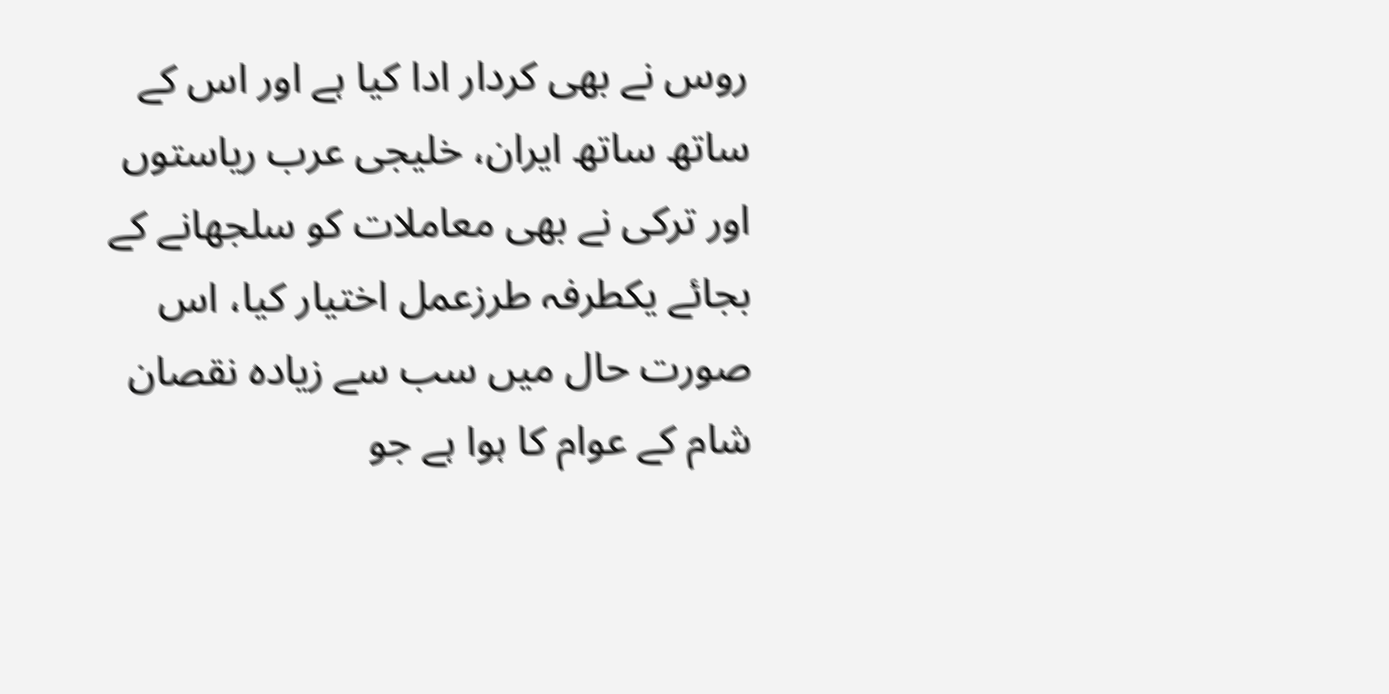روس نے بھی کردار ادا کیا ہے اور اس کے ساتھ ساتھ ایران، خلیجی عرب ریاستوں اور ترکی نے بھی معاملات کو سلجھانے کے بجائے یکطرفہ طرزعمل اختیار کیا، اس صورت حال میں سب سے زیادہ نقصان شام کے عوام کا ہوا ہے جو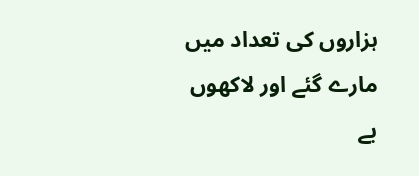ہزاروں کی تعداد میں مارے گئے اور لاکھوں بے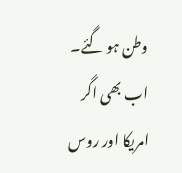وطن ہو گئے۔ اب بھی اگر امریکا اور روس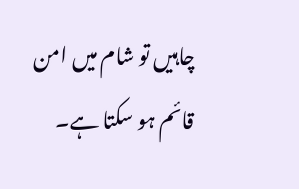چاہیں تو شام میں امن قائم ہو سکتا ہے۔